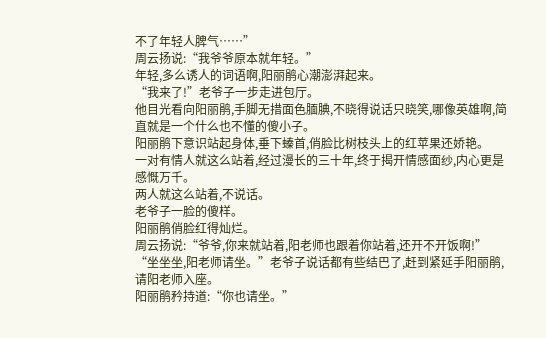不了年轻人脾气……”
周云扬说:“我爷爷原本就年轻。”
年轻,多么诱人的词语啊,阳丽鹃心潮澎湃起来。
“我来了!”老爷子一步走进包厅。
他目光看向阳丽鹃,手脚无措面色腼腆,不晓得说话只晓笑,哪像英雄啊,简直就是一个什么也不懂的傻小子。
阳丽鹃下意识站起身体,垂下螓首,俏脸比树枝头上的红苹果还娇艳。
一对有情人就这么站着,经过漫长的三十年,终于揭开情感面纱,内心更是感慨万千。
两人就这么站着,不说话。
老爷子一脸的傻样。
阳丽鹃俏脸红得灿烂。
周云扬说:“爷爷,你来就站着,阳老师也跟着你站着,还开不开饭啊!”
“坐坐坐,阳老师请坐。”老爷子说话都有些结巴了,赶到紧延手阳丽鹃,请阳老师入座。
阳丽鹃矜持道:“你也请坐。”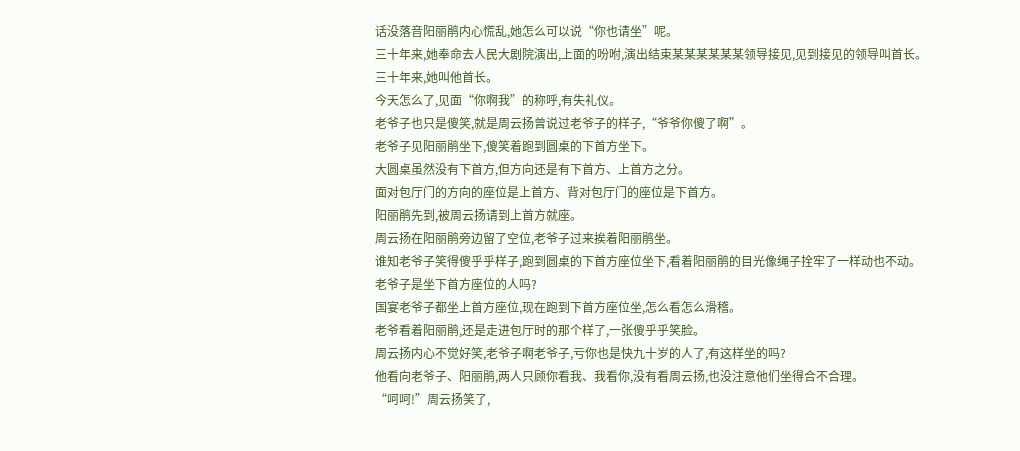话没落音阳丽鹃内心慌乱,她怎么可以说“你也请坐”呢。
三十年来,她奉命去人民大剧院演出,上面的吩咐,演出结束某某某某某某领导接见,见到接见的领导叫首长。
三十年来,她叫他首长。
今天怎么了,见面“你啊我”的称呼,有失礼仪。
老爷子也只是傻笑,就是周云扬曾说过老爷子的样子,“爷爷你傻了啊”。
老爷子见阳丽鹃坐下,傻笑着跑到圆桌的下首方坐下。
大圆桌虽然没有下首方,但方向还是有下首方、上首方之分。
面对包厅门的方向的座位是上首方、背对包厅门的座位是下首方。
阳丽鹃先到,被周云扬请到上首方就座。
周云扬在阳丽鹃旁边留了空位,老爷子过来挨着阳丽鹃坐。
谁知老爷子笑得傻乎乎样子,跑到圆桌的下首方座位坐下,看着阳丽鹃的目光像绳子拴牢了一样动也不动。
老爷子是坐下首方座位的人吗?
国宴老爷子都坐上首方座位,现在跑到下首方座位坐,怎么看怎么滑稽。
老爷看着阳丽鹃,还是走进包厅时的那个样了,一张傻乎乎笑脸。
周云扬内心不觉好笑,老爷子啊老爷子,亏你也是快九十岁的人了,有这样坐的吗?
他看向老爷子、阳丽鹃,两人只顾你看我、我看你,没有看周云扬,也没注意他们坐得合不合理。
“呵呵!”周云扬笑了,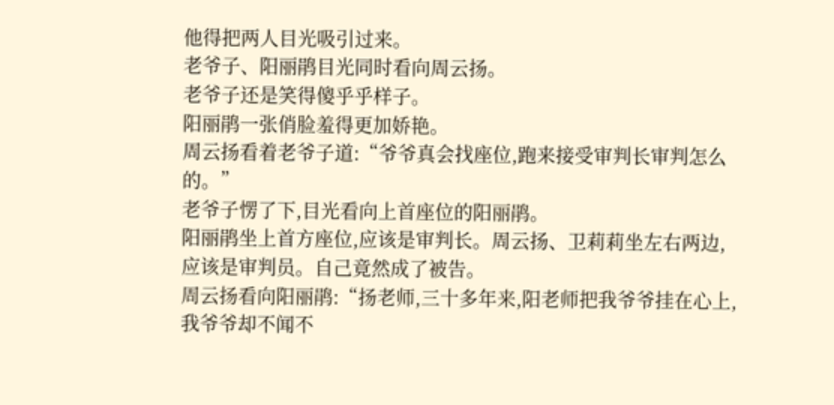他得把两人目光吸引过来。
老爷子、阳丽鹃目光同时看向周云扬。
老爷子还是笑得傻乎乎样子。
阳丽鹃一张俏脸羞得更加娇艳。
周云扬看着老爷子道:“爷爷真会找座位,跑来接受审判长审判怎么的。”
老爷子愣了下,目光看向上首座位的阳丽鹃。
阳丽鹃坐上首方座位,应该是审判长。周云扬、卫莉莉坐左右两边,应该是审判员。自己竟然成了被告。
周云扬看向阳丽鹃:“扬老师,三十多年来,阳老师把我爷爷挂在心上,我爷爷却不闻不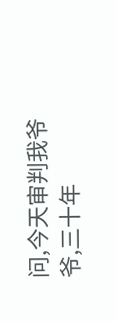问,今天审判我爷爷,三十年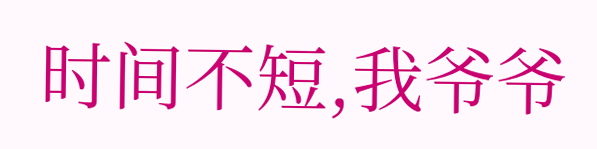时间不短,我爷爷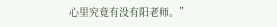心里究竟有没有阳老师。”